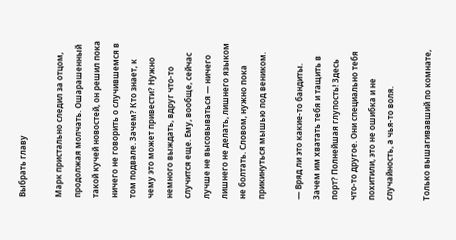Выбрать главу

Марк пристально следил за отцом, продолжая молчать. Ошарашенный такой кучей новостей, он решил пока ничего не говорить о случившемся в том подвале. Зачем? Кто знает, к чему это может привести? Нужно немного выждать, вдруг что-то случится еще. Ему, вообще, сейчас лучше не высовываться — ничего лишнего не делать, лишнего языком не болтать. Словом, нужно пока прикинуться мышью под веником.

— Вряд ли это какие-то бандиты. Зачем им хватать тебя и тащить в порт? Полнейшая глупость! Здесь что-то другое. Они специально тебя похитили, это не ошибка и не случайность, а чья-то воля.

Только вышагивавший по комнате,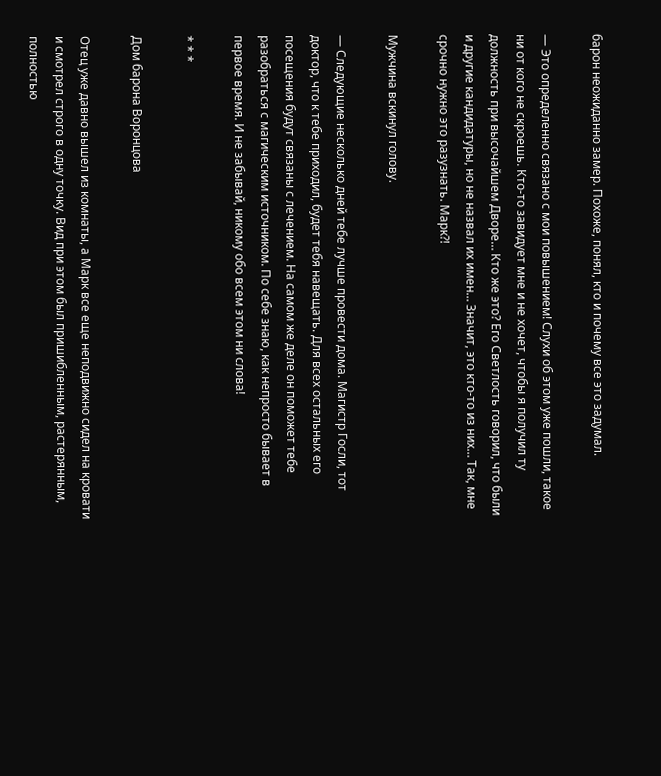барон неожиданно замер. Похоже, понял, кто и почему все это задумал.

— Это определенно связано с мои повышением! Слухи об этом уже пошли, такое ни от кого не скроешь. Кто-то завидует мне и не хочет, чтобы я получил ту должность при высочайшем Дворе… Кто же это? Его Светлость говорил, что были и другие кандидатуры, но не назвал их имен… Значит, это кто-то из них… Так, мне срочно нужно это разузнать. Марк⁈

Мужчина вскинул голову.

— Следующие несколько дней тебе лучше провести дома. Магистр Госли, тот доктор, что к тебе приходил, будет тебя навещать. Для всех остальных его посещения будут связаны с лечением. На самом же деле он поможет тебе разобраться с магическим источником. По себе знаю, как непросто бывает в первое время. И не забывай, никому обо всем этом ни слова!

* * *

Дом барона Воронцова

Отец уже давно вышел из комнаты, а Марк все еще неподвижно сидел на кровати и смотрел строго в одну точку. Вид при этом был пришибленным, растерянным, полностью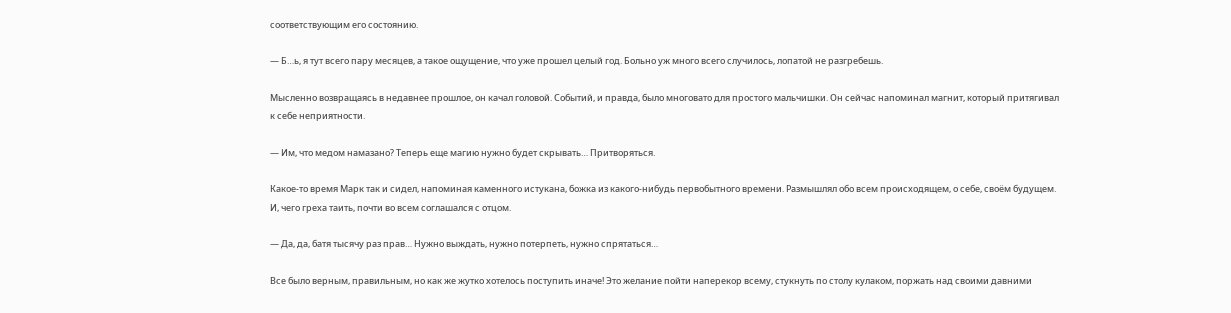соответствующим его состоянию.

— Б…ь, я тут всего пару месяцев, а такое ощущение, что уже прошел целый год. Больно уж много всего случилось, лопатой не разгребешь.

Мысленно возвращаясь в недавнее прошлое, он качал головой. Событий, и правда, было многовато для простого мальчишки. Он сейчас напоминал магнит, который притягивал к себе неприятности.

— Им, что медом намазано? Теперь еще магию нужно будет скрывать… Притворяться.

Какое-то время Марк так и сидел, напоминая каменного истукана, божка из какого-нибудь первобытного времени. Размышлял обо всем происходящем, о себе, своём будущем. И, чего греха таить, почти во всем соглашался с отцом.

— Да, да, батя тысячу раз прав… Нужно выждать, нужно потерпеть, нужно спрятаться…

Все было верным, правильным, но как же жутко хотелось поступить иначе! Это желание пойти наперекор всему, стукнуть по столу кулаком, поржать над своими давними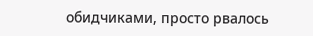обидчиками, просто рвалось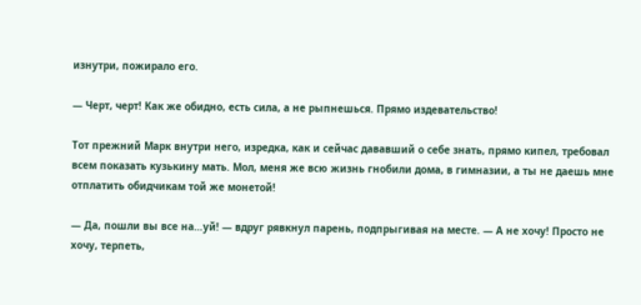изнутри, пожирало его.

— Черт, черт! Как же обидно, есть сила, а не рыпнешься. Прямо издевательство!

Тот прежний Марк внутри него, изредка, как и сейчас дававший о себе знать, прямо кипел, требовал всем показать кузькину мать. Мол, меня же всю жизнь гнобили дома, в гимназии, а ты не даешь мне отплатить обидчикам той же монетой!

— Да, пошли вы все на…уй! — вдруг рявкнул парень, подпрыгивая на месте. — А не хочу! Просто не хочу, терпеть,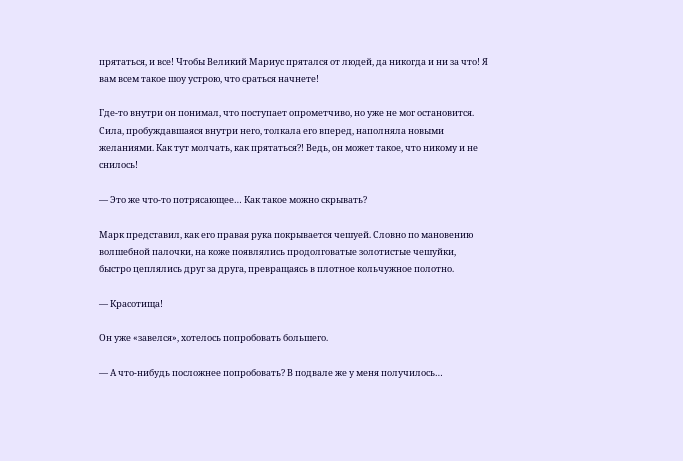прятаться, и все! Чтобы Великий Мариус прятался от людей, да никогда и ни за что! Я вам всем такое шоу устрою, что сраться начнете!

Где-то внутри он понимал, что поступает опрометчиво, но уже не мог остановится. Сила, пробуждавшаяся внутри него, толкала его вперед, наполняла новыми желаниями. Как тут молчать, как прятаться⁈ Ведь, он может такое, что никому и не снилось!

— Это же что-то потрясающее… Как такое можно скрывать?

Марк представил, как его правая рука покрывается чешуей. Словно по мановению волшебной палочки, на коже появлялись продолговатые золотистые чешуйки, быстро цеплялись друг за друга, превращаясь в плотное кольчужное полотно.

— Красотища!

Он уже «завелся», хотелось попробовать большего.

— А что-нибудь посложнее попробовать? В подвале же у меня получилось…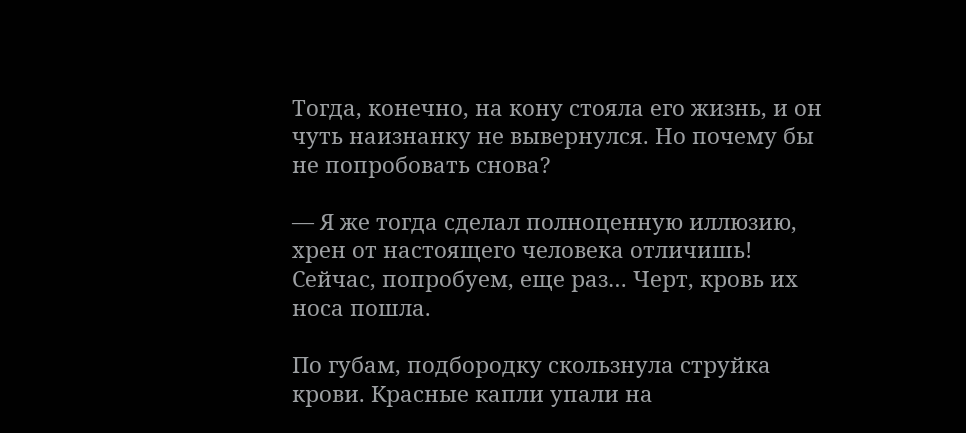Тогда, конечно, на кону стояла его жизнь, и он чуть наизнанку не вывернулся. Но почему бы не попробовать снова?

— Я же тогда сделал полноценную иллюзию, хрен от настоящего человека отличишь! Сейчас, попробуем, еще раз… Черт, кровь их носа пошла.

По губам, подбородку скользнула струйка крови. Красные капли упали на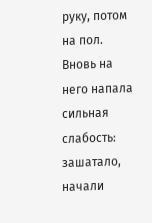руку, потом на пол. Вновь на него напала сильная слабость: зашатало, начали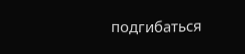подгибаться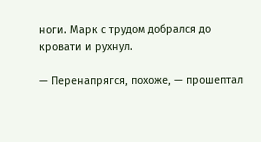ноги. Марк с трудом добрался до кровати и рухнул.

— Перенапрягся, похоже, — прошептал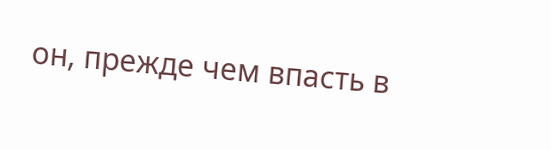он, прежде чем впасть в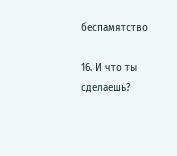беспамятство

16. И что ты сделаешь?